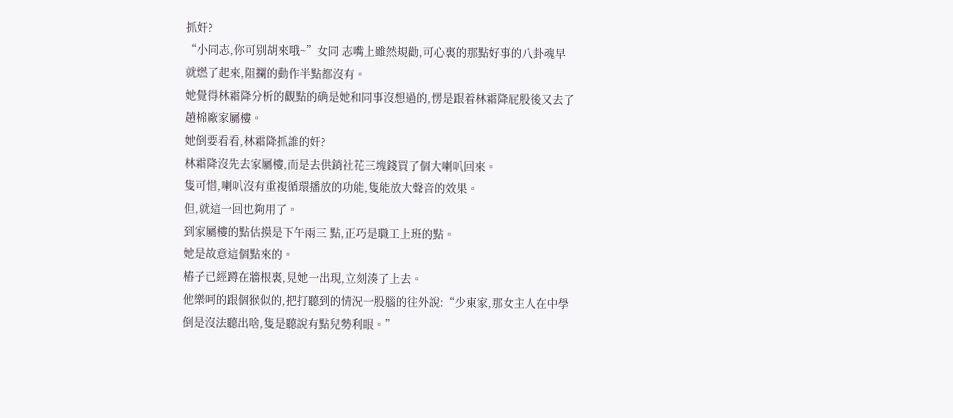抓奸?
“小同志,你可别胡來哦~”女同 志嘴上雖然規勸,可心裏的那點好事的八卦魂早就燃了起來,阻攔的動作半點都沒有。
她覺得林霜降分析的觀點的确是她和同事沒想過的,愣是跟着林霜降屁股後又去了趟棉廠家屬樓。
她倒要看看,林霜降抓誰的奸?
林霜降沒先去家屬樓,而是去供銷社花三塊錢買了個大喇叭回來。
隻可惜,喇叭沒有重複循環播放的功能,隻能放大聲音的效果。
但,就這一回也夠用了。
到家屬樓的點估摸是下午兩三 點,正巧是職工上班的點。
她是故意這個點來的。
樁子已經蹲在牆根裏,見她一出現,立刻湊了上去。
他樂呵的跟個猴似的,把打聽到的情況一股腦的往外說:“少東家,那女主人在中學倒是沒法聽出啥,隻是聽說有點兒勢利眼。”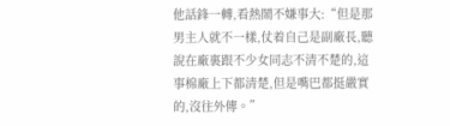他話鋒一轉,看熱鬧不嫌事大:“但是那男主人就不一樣,仗着自己是副廠長,聽說在廠裏跟不少女同志不清不楚的,這事棉廠上下都清楚,但是嘴巴都挺嚴實的,沒往外傳。”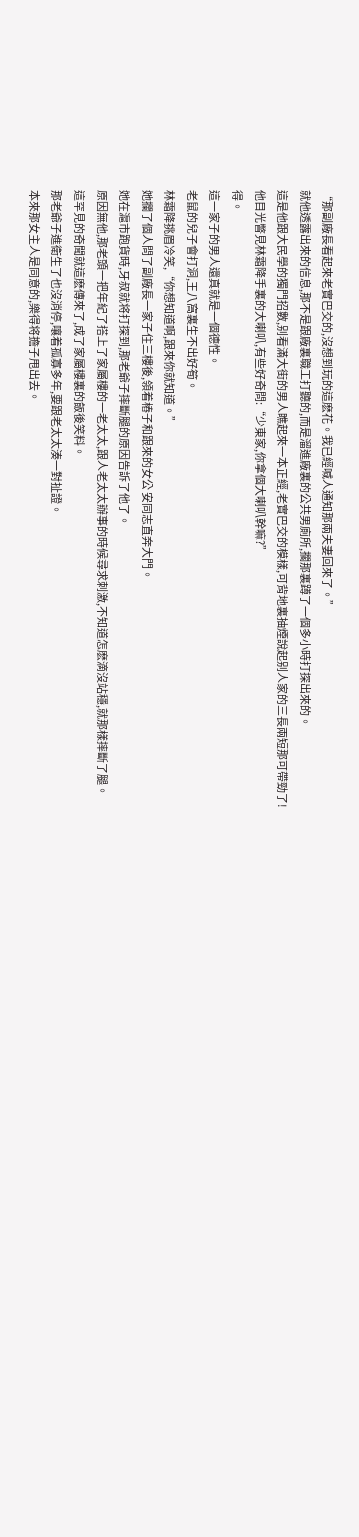“那副廠長看起來老實巴交的,沒想到玩的這麽花。我已經喊人通知那兩夫妻回來了。”
就他透露出來的信息,那不是跟廠裏職工打聽的,而是溜進廠裏的公共男廁所,擱那裏蹲了一個多小時打探出來的。
這是他跟大民學的獨門招數,别看滿大街的男人瞧起來一本正經,老實巴交的模樣,可背地裏抽煙說起别人家的三長兩短那可帶勁了!
他目光瞥見林霜降手裏的大喇叭,有些好奇問:“少東家,你拿個大喇叭幹嘛?”
得。
這一家子的男人還真就是一個德性。
老鼠的兒子會打洞,王八窩裏生不出好筍。
林霜降挑眉冷笑,“你想知道啊,跟來你就知道。”
她攔了個人問了副廠長一家子住三樓後,領着樁子和跟來的女公 安同志直奔大門。
她在滬市跑貨時,牙叔就将打探到,那老爺子摔斷腿的原因告訴了他了。
原因無他,那老頭一把年紀了搭上了家屬樓的一老太太,跟人老太太辦事的時候尋求刺激,不知道怎麽滴沒站穩,就那樣摔斷了腿。
這罕見的奇聞就這麽傳來了,成了家屬樓裏的飯後笑料。
那老爺子進衛生了也沒消停,嚷着孤寡多年,要跟老太太湊一對扯證。
本來那女主人是同意的,樂得将擔子甩出去。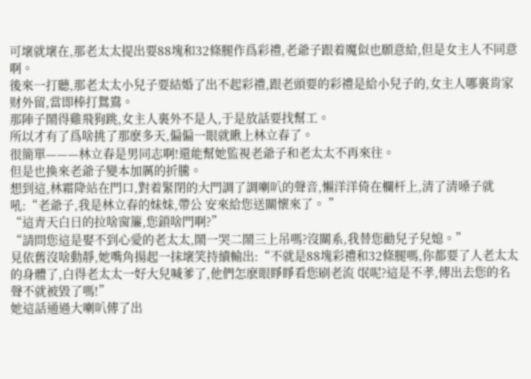可壞就壞在,那老太太提出要88塊和32條腿作爲彩禮,老爺子跟着魔似也願意給,但是女主人不同意啊。
後來一打聽,那老太太小兒子要結婚了出不起彩禮,跟老頭要的彩禮是給小兒子的,女主人哪裏肯家财外留,當即棒打鴛鴦。
那陣子鬧得雞飛狗跳,女主人裏外不是人,于是放話要找幫工。
所以才有了爲啥挑了那麽多天,偏偏一眼就瞅上林立春了。
很簡單———林立春是男同志啊!還能幫她監視老爺子和老太太不再來往。
但是也換來老爺子變本加厲的折騰。
想到這,林霜降站在門口,對着緊閉的大門調了調喇叭的聲音,懶洋洋倚在欄杆上,清了清嗓子就吼:“老爺子,我是林立春的妹妹,帶公 安來給您送關懷來了。 ”
“這青天白日的拉啥窗簾,您鎖啥門啊?”
“請問您這是娶不到心愛的老太太,鬧一哭二鬧三上吊嗎?沒關系,我替您勸兒子兒媳。”
見依舊沒啥動靜,她嘴角揚起一抹壞笑持續輸出:“不就是88塊彩禮和32條腿嗎,你都要了人老太太的身體了,白得老太太一好大兒喊爹了,他們怎麽眼睜睜看您刷老流 氓呢?這是不孝,傳出去您的名聲不就被毀了嗎!”
她這話通過大喇叭傳了出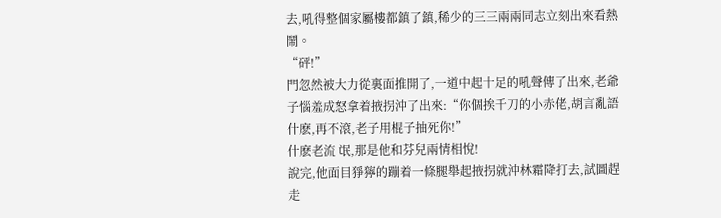去,吼得整個家屬樓都鎮了鎮,稀少的三三兩兩同志立刻出來看熱鬧。
“砰!”
門忽然被大力從裏面推開了,一道中起十足的吼聲傳了出來,老爺子惱羞成怒拿着掖拐沖了出來:“你個挨千刀的小赤佬,胡言亂語什麽,再不滾,老子用棍子抽死你!”
什麽老流 氓,那是他和芬兒兩情相悅!
說完,他面目猙獰的蹦着一條腿舉起掖拐就沖林霜降打去,試圖趕走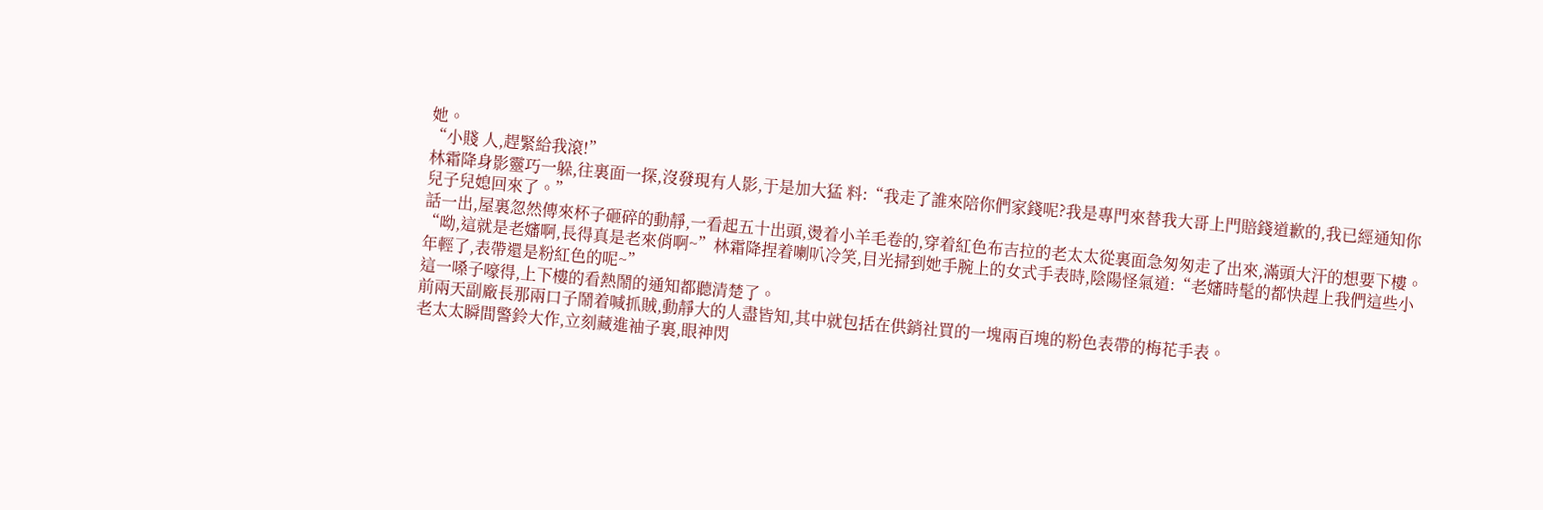她。
“小賤 人,趕緊給我滾!”
林霜降身影靈巧一躲,往裏面一探,沒發現有人影,于是加大猛 料:“我走了誰來陪你們家錢呢?我是專門來替我大哥上門賠錢道歉的,我已經通知你兒子兒媳回來了。”
話一出,屋裏忽然傳來杯子砸碎的動靜,一看起五十出頭,燙着小羊毛卷的,穿着紅色布吉拉的老太太從裏面急匆匆走了出來,滿頭大汗的想要下樓。
“呦,這就是老嬸啊,長得真是老來俏啊~”林霜降捏着喇叭冷笑,目光掃到她手腕上的女式手表時,陰陽怪氣道:“老嬸時髦的都快趕上我們這些小年輕了,表帶還是粉紅色的呢~”
這一嗓子嚎得,上下樓的看熱鬧的通知都聽清楚了。
前兩天副廠長那兩口子鬧着喊抓賊,動靜大的人盡皆知,其中就包括在供銷社買的一塊兩百塊的粉色表帶的梅花手表。
老太太瞬間警鈴大作,立刻藏進袖子裏,眼神閃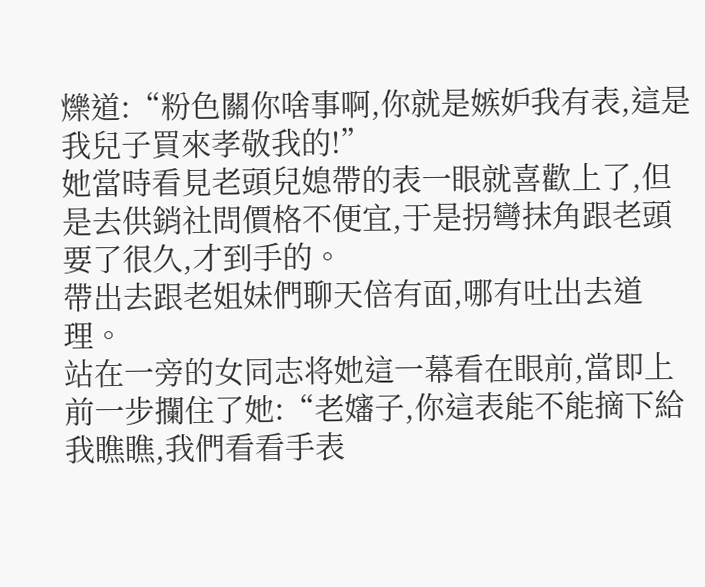爍道:“粉色關你啥事啊,你就是嫉妒我有表,這是我兒子買來孝敬我的!”
她當時看見老頭兒媳帶的表一眼就喜歡上了,但是去供銷社問價格不便宜,于是拐彎抹角跟老頭要了很久,才到手的。
帶出去跟老姐妹們聊天倍有面,哪有吐出去道理。
站在一旁的女同志将她這一幕看在眼前,當即上前一步攔住了她:“老嬸子,你這表能不能摘下給我瞧瞧,我們看看手表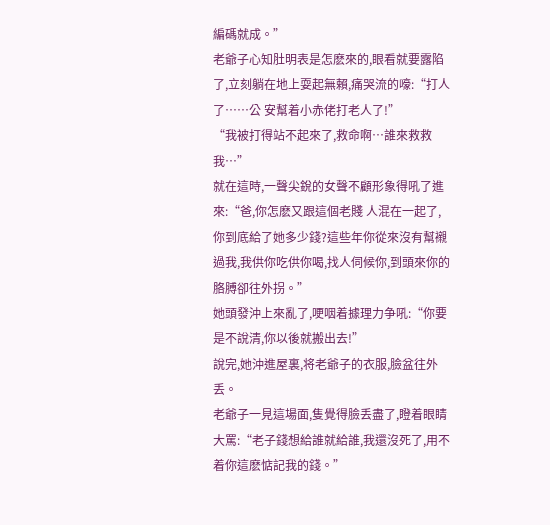編碼就成。”
老爺子心知肚明表是怎麽來的,眼看就要露陷了,立刻躺在地上耍起無賴,痛哭流的嚎:“打人了……公 安幫着小赤佬打老人了!”
“我被打得站不起來了,救命啊…誰來救救我…”
就在這時,一聲尖銳的女聲不顧形象得吼了進來:“爸,你怎麽又跟這個老賤 人混在一起了,你到底給了她多少錢?這些年你從來沒有幫襯過我,我供你吃供你喝,找人伺候你,到頭來你的胳膊卻往外拐。”
她頭發沖上來亂了,哽咽着據理力争吼:“你要是不說清,你以後就搬出去!”
說完,她沖進屋裏,将老爺子的衣服,臉盆往外丢。
老爺子一見這場面,隻覺得臉丢盡了,瞪着眼睛大罵:“老子錢想給誰就給誰,我還沒死了,用不着你這麽惦記我的錢。”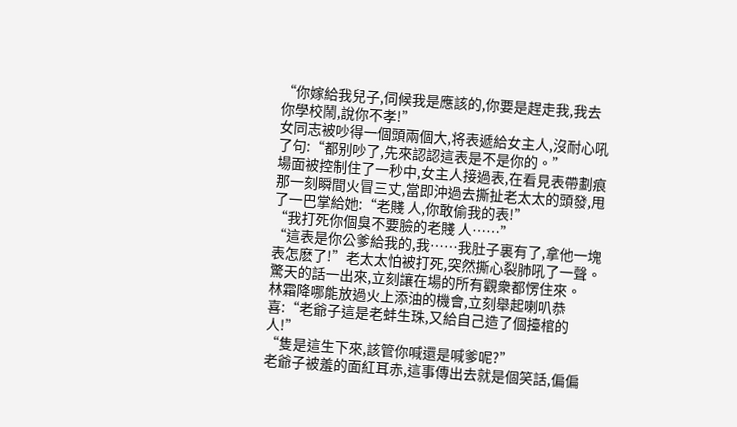“你嫁給我兒子,伺候我是應該的,你要是趕走我,我去你學校鬧,說你不孝!”
女同志被吵得一個頭兩個大,将表遞給女主人,沒耐心吼了句:“都别吵了,先來認認這表是不是你的。”
場面被控制住了一秒中,女主人接過表,在看見表帶劃痕那一刻瞬間火冒三丈,當即沖過去撕扯老太太的頭發,甩了一巴掌給她:“老賤 人,你敢偷我的表!”
“我打死你個臭不要臉的老賤 人……”
“這表是你公爹給我的,我……我肚子裏有了,拿他一塊表怎麽了!”老太太怕被打死,突然撕心裂肺吼了一聲。
驚天的話一出來,立刻讓在場的所有觀衆都愣住來。
林霜降哪能放過火上添油的機會,立刻舉起喇叭恭喜:“老爺子這是老蚌生珠,又給自己造了個擡棺的人!”
“隻是這生下來,該管你喊還是喊爹呢?”
老爺子被羞的面紅耳赤,這事傳出去就是個笑話,偏偏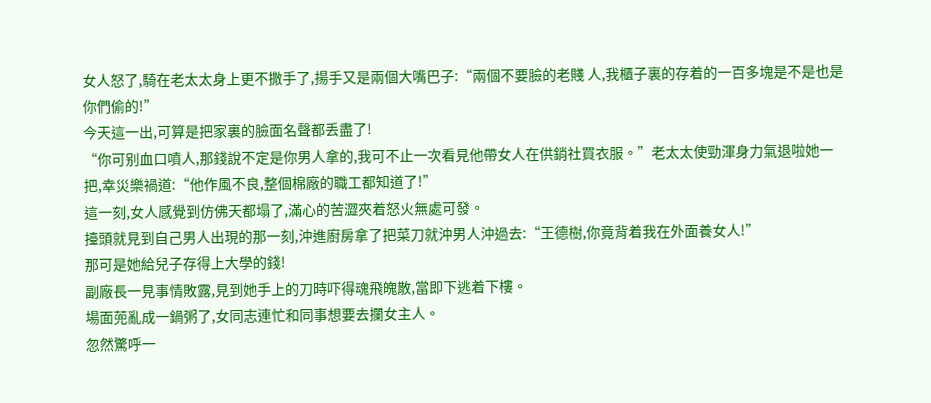女人怒了,騎在老太太身上更不撒手了,揚手又是兩個大嘴巴子:“兩個不要臉的老賤 人,我櫃子裏的存着的一百多塊是不是也是你們偷的!”
今天這一出,可算是把家裏的臉面名聲都丢盡了!
“你可别血口噴人,那錢說不定是你男人拿的,我可不止一次看見他帶女人在供銷社買衣服。”老太太使勁渾身力氣退啦她一把,幸災樂禍道:“他作風不良,整個棉廠的職工都知道了!”
這一刻,女人感覺到仿佛天都塌了,滿心的苦澀夾着怒火無處可發。
擡頭就見到自己男人出現的那一刻,沖進廚房拿了把菜刀就沖男人沖過去:“王德樹,你竟背着我在外面養女人!”
那可是她給兒子存得上大學的錢!
副廠長一見事情敗露,見到她手上的刀時吓得魂飛魄散,當即下逃着下樓。
場面蔸亂成一鍋粥了,女同志連忙和同事想要去攔女主人。
忽然驚呼一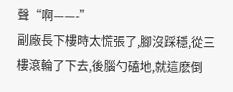聲“啊——-”
副廠長下樓時太慌張了,腳沒踩穩,從三樓滾輪了下去,後腦勺磕地,就這麽倒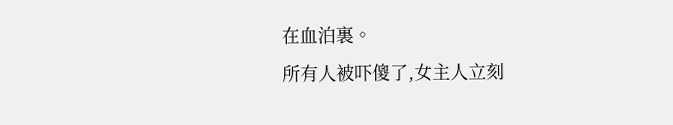在血泊裏。
所有人被吓傻了,女主人立刻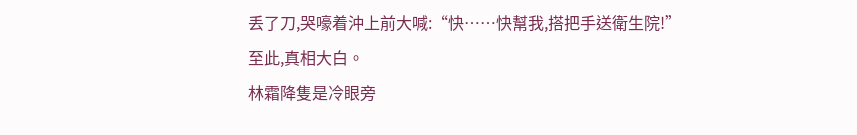丢了刀,哭嚎着沖上前大喊:“快……快幫我,搭把手送衛生院!”
至此,真相大白。
林霜降隻是冷眼旁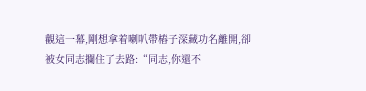觀這一幕,剛想拿着喇叭帶樁子深藏功名離開,卻被女同志攔住了去路:“同志,你還不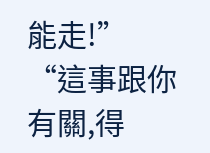能走!”
“這事跟你有關,得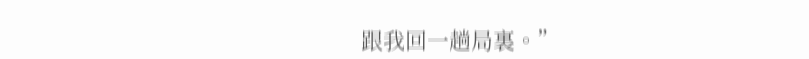跟我回一趟局裏。”